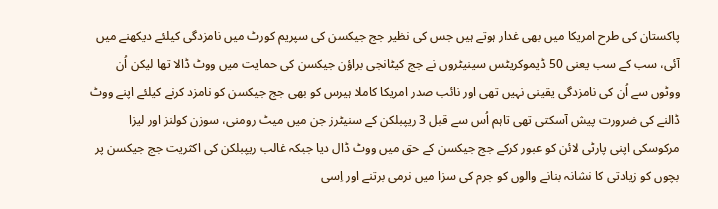پاکستان کی طرح امریکا میں بھی غدار ہوتے ہیں جس کی نظیر جج جیکسن کی سپریم کورٹ میں نامزدگی کیلئے دیکھنے میں آئی، سب کے سب یعنی 50 ڈیموکریٹس سینیٹروں نے جج کیٹانجی براؤن جیکسن کی حمایت میں ووٹ ڈالا تھا لیکن اُن ووٹوں سے اُن کی نامزدگی یقینی نہیں تھی اور نائب صدر امریکا کاملا ہیرس کو بھی جج جیکسن کو نامزد کرنے کیلئے اپنے ووٹ ڈالنے کی ضرورت پیش آسکتی تھی تاہم اُس سے قبل 3 ریپبلکن کے سنیٹرز جن میں میٹ رومنی، سوزن کولنز اور لیزا مرکوسکی اپنی پارٹی لائن کو عبور کرکے جج جیکسن کے حق میں ووٹ ڈال دیا جبکہ غالب ریپبلکن کی اکثریت جج جیکسن پر بچوں کو زیادتی کا نشانہ بنانے والوں کو جرم کی سزا میں نرمی برتنے اور اِسی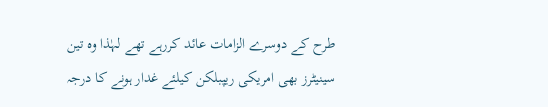طرح کے دوسرے الزامات عائد کررہے تھے لہٰذا وہ تین سینیٹرز بھی امریکی ریپبلکن کیلئے غدار ہونے کا درجہ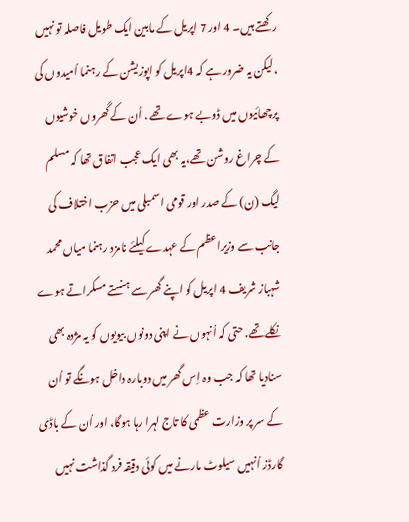رکھتے ہیں۔ 4 اور 7 اپریل کے مابین ایک طویل فاصلہ تو نہیں ، لیکن یہ ضرور ہے کہ 4اپریل کو اپوزیشن کے رہنما اُمیدوں کی پرچھائیوں میں ڈوبے ہوے تھے . اُن کے گھروں خوشیوں کے چراغ روشن تھے،یہ بھی ایک عجب اتفاق تھا کہ مسلم لیگ (ن) کے صدر اور قومی اسمبلی میں حزب اختلاف کی جانب سے وزیراعظم کے عہدے کیلئے نامزد رہنما میاں محمد شہباز شریف 4 اپریل کو اپنے گھر سے ہنستے مسکراتے ہوے نکلے تھے. حتی کہ اُنہوں نے اپنی دونوں بیویوں کو یہ مژدہ بھی سنادیا تھا کہ جب وہ اِس گھر میں دوبارہ داخل ہونگے تو اُن کے سر پر وزارت عظمی کا تاج لہرا رہا ہوگا، اور اُن کے باڈی گارڈز اُنہیں سیلوٹ مارنے میں کوئی دقیقہ فرد گذاشت نہیں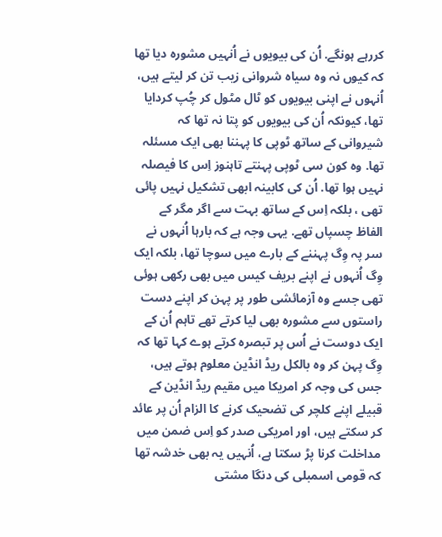کررہے ہونگے. اُن کی بیویوں نے اُنہیں مشورہ دیا تھا کہ کیوں نہ وہ سیاہ شروانی زیب تن کر لیتے ہیں، اُنہوں نے اپنی بیویوں کو ٹال مٹول کر چُپ کردایا تھا، کیونکہ اُن کی بیویوں کو پتا نہ تھا کہ شیروانی کے ساتھ ٹوپی کا پہننا بھی ایک مسئلہ تھا. وہ کون سی ٹوپی پہنتے تاہنوز اِس کا فیصلہ نہیں ہوا تھا. اُن کی کابینہ ابھی تشکیل نہیں پائی تھی ، بلکہ اِس کے ساتھ بہت سے اگر مگر کے الفاظ چسپاں تھے. یہی وجہ ہے کہ بارہا اُنہوں نے سر پہ وِگ پہننے کے بارے میں سوچا تھا، بلکہ ایک وِگ اُنہوں نے اپنے بریف کیس میں بھی رکھی ہوئی تھی جسے وہ آزمائشی طور پر پہن کر اپنے دست راستوں سے مشورہ بھی لیا کرتے تھے تاہم اُن کے ایک دوست نے اُس پر تبصرہ کرتے ہوے کہا تھا کہ وِگ پہن کر وہ بالکل ریڈ انڈین معلوم ہوتے ہیں، جس کی وجہ کر امریکا میں مقیم ریڈ انڈین کے قبیلے اپنے کلچر کی تضحیک کرنے کا الزام اُن پر عائد کر سکتے ہیں، اور امریکی صدر کو اِس ضمن میں مداخلت کرنا پڑ سکتا ہے، اُنہیں یہ بھی خدشہ تھا کہ قومی اسمبلی کی دنگا مشتی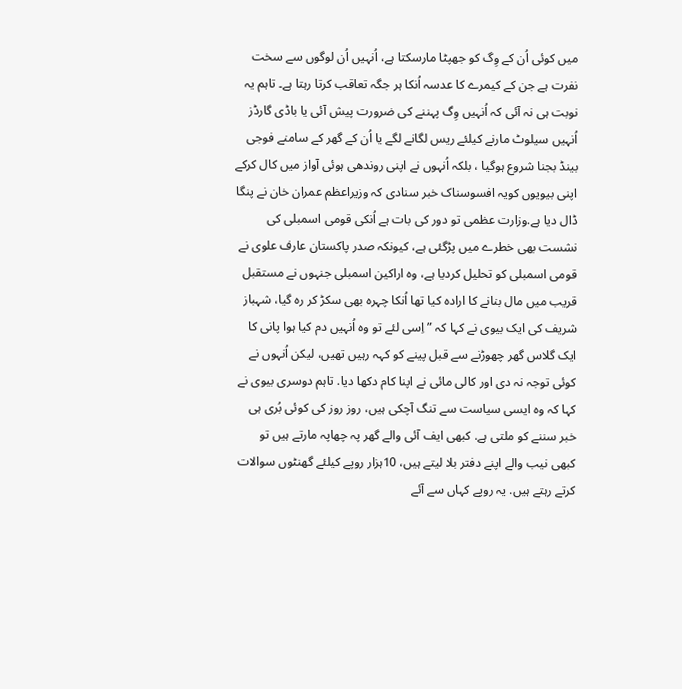میں کوئی اُن کے وِگ کو جھپٹا مارسکتا ہے، اُنہیں اُن لوگوں سے سخت نفرت ہے جن کے کیمرے کا عدسہ اُنکا ہر جگہ تعاقب کرتا رہتا ہے۔ تاہم یہ نوبت ہی نہ آئی کہ اُنہیں وِگ پہننے کی ضرورت پیش آئی یا باڈی گارڈز اُنہیں سیلوٹ مارنے کیلئے ریس لگانے لگے یا اُن کے گھر کے سامنے فوجی بینڈ بجنا شروع ہوگیا ، بلکہ اُنہوں نے اپنی روندھی ہوئی آواز میں کال کرکے اپنی بیویوں کویہ افسوسناک خبر سنادی کہ وزیراعظم عمران خان نے پنگا ڈال دیا ہے.وزارت عظمی تو دور کی بات ہے اُنکی قومی اسمبلی کی نشست بھی خطرے میں پڑگئی ہے، کیونکہ صدر پاکستان عارف علوی نے قومی اسمبلی کو تحلیل کردیا ہے، وہ اراکین اسمبلی جنہوں نے مستقبل قریب میں مال بنانے کا ارادہ کیا تھا اُنکا چہرہ بھی سکڑ کر رہ گیا، شہباز شریف کی ایک بیوی نے کہا کہ ” اِسی لئے تو وہ اُنہیں دم کیا ہوا پانی کا ایک گلاس گھر چھوڑنے سے قبل پینے کو کہہ رہیں تھیں، لیکن اُنہوں نے کوئی توجہ نہ دی اور کالی مائی نے اپنا کام دکھا دیا. تاہم دوسری بیوی نے کہا کہ وہ ایسی سیاست سے تنگ آچکی ہیں، روز روز کی کوئی بُری ہی خبر سننے کو ملتی ہے. کبھی ایف آئی والے گھر پہ چھاپہ مارتے ہیں تو کبھی نیب والے اپنے دفتر بلا لیتے ہیں، 10ہزار روپے کیلئے گھنٹوں سوالات کرتے رہتے ہیں. یہ روپے کہاں سے آئے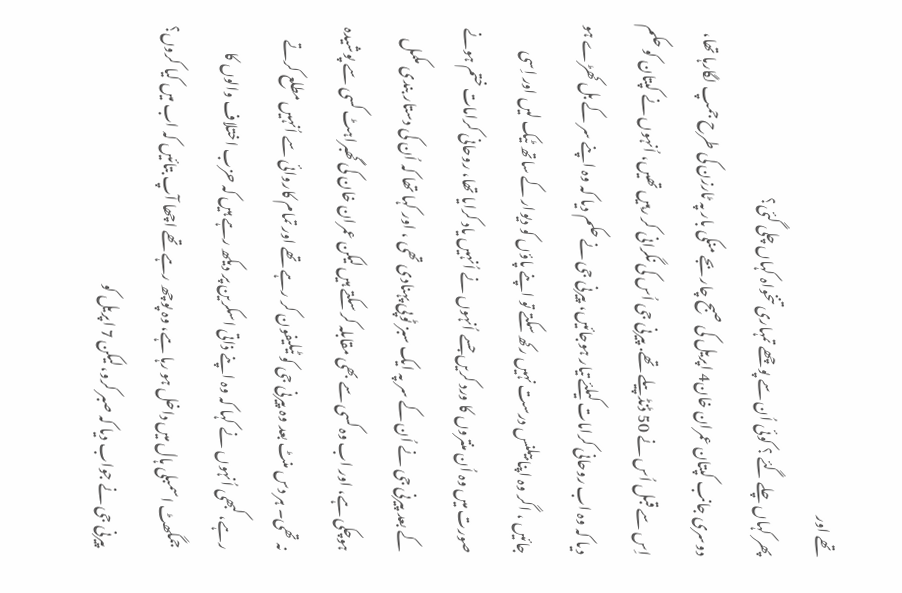تھے اور
پھر کہاں چلے گئے ؟ کوئی اُن سے پوچھے تمہاری تنخواہ کہاں چلی گئی؟
دوسری جانب کپتان عمران خان4 اپریل کی صبح چار بجے منکی بار پہ ٹارزن کی طرح جمپ لگارہا تھا، اِس سے قبل اُس نے 50 ڈنڈ پیلے تھے. پیرنی جی اُس کی نگرانی کر رہیں تھیں، اُنہوں نے کپتان کو حکم دیا کہ وہ اب روحانی کرامات کیلئے تیار ہوجائیں، پیرنی جی نے حکم دیا کہ وہ اپنے سر کے بل کھڑے ہو جائیں ، اگر وہ اپنا بیلنس درست نہیں رکھ سکتے تو اپنے پاؤں کو دیوار کے ساتھ ٹیک لیں اور اِسی صورت میں وہ اُن منتروں کا ورد کریں جسے اُنہوں نے اُنہیں یاد کرایا تھا، روحانی کرامات ختم ہونے کے بعد پیرنی جی نے اُن کے سر پہ ایک سبز ٹوپی پہنادی تھی ، اور کہا تھا کہ اُن کی دستار بندی مکمل ہوچکی ہے، اور اب وہ کسی سے بھی مقابلہ کر سکتے ہیں لیکن عمران خان کی گھبراہٹ کسی سے پوشیدہ نہ تھی۔ ہر دس منٹ بعد وہ پیرنی جی کو ٹیلیفون کر رہے تھے اور تمام کاروائی سے اُنہیں مطلع کرتے رہے، کبھی اُنہوں نے کہا کہ وہ اپنے ذاتی اسکرین پر دیکھ رہے ہیں کہ حزب اختلاف والوں کا جمگھٹ اسمبلی ہال میں داخل ہو رہا ہے، وہ پوچھ رہے تھے اچھا آپ بتائیں کہ اب میں کیا کروں؟ پیرنی جی نے جواب دیا کہ صبر کرو،لیکن 7 اپریل کو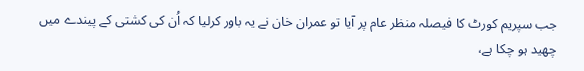جب سپریم کورٹ کا فیصلہ منظر عام پر آیا تو عمران خان نے یہ باور کرلیا کہ اُن کی کشتی کے پیندے میں چھید ہو چکا ہے،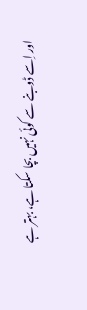اور اِسے ڈوبنے سے کوئی نہیں بچا سکتا ہے، بہتر ہے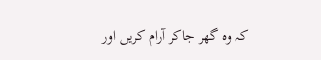کہ وہ گھر جاکر آرام کریں اور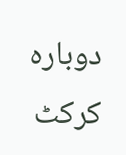دوبارہ کرکٹ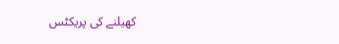کھیلنے کی پریکٹس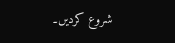شروع کردیں۔